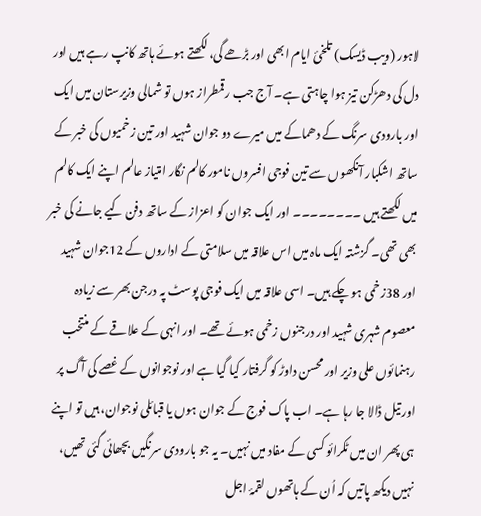لاہور (ویب ڈیسک) تلخیٔ ایام ابھی اور بڑھے گی، لکھتے ہوئے ہاتھ کانپ رہے ہیں اور دل کی دھڑکن تیز ہوا چاہتی ہے۔ آج جب رقمطراز ہوں تو شمالی وزیرستان میں ایک اور بارودی سرنگ کے دھماکے میں میرے دو جوان شہید اور تین زخمیوں کی خبر کے ساتھ اشکبار آنکھوں سے تین فوجی افسروں نامور کالم نگار امتیاز عالم اپنے ایک کالم میں لکھتے ہیں ۔۔۔۔۔۔۔۔ اور ایک جوان کو اعزاز کے ساتھ دفن کیے جانے کی خبر بھی تھی۔ گزشتہ ایک ماہ میں اس علاقہ میں سلامتی کے اداروں کے 12جوان شہید اور 38زخمی ہو چکے ہیں۔ اسی علاقہ میں ایک فوجی پوسٹ پہ درجن بھر سے زیادہ معصوم شہری شہید اور درجنوں زخمی ہوئے تھے۔ اور انہی کے علاقے کے منتخب رہنمائوں علی وزیر اور محسن داوڑ کو گرفتار کیا گیا ہے اور نوجوانوں کے غصے کی آگ پر اور تیل ڈالا جا رہا ہے۔ اب پاک فوج کے جوان ہوں یا قبائلی نوجوان، ہیں تو اپنے ہی پھر ان میں ٹکرائو کسی کے مفاد میں نہیں۔ یہ جو بارودی سرنگیں بچھائی گئی تھیں، نہیں دیکھ پاتیں کہ اُن کے ہاتھوں لقمۂ اجل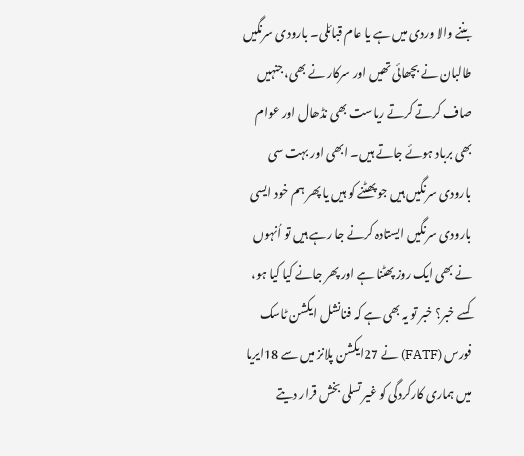بننے والا وردی میں ہے یا عام قبائلی۔ بارودی سرنگیں طالبان نے بچھائی تھیں اور سرکار نے بھی، جنہیں صاف کرتے کرتے ریاست بھی نڈھال اور عوام بھی برباد ہوئے جاتے ہیں۔ ابھی اور بہت سی بارودی سرنگیں ہیں جو پھٹنے کو ہیں یا پھر ہم خود ایسی بارودی سرنگیں ایستادہ کرنے جا رہے ہیں تو اُنہوں نے بھی ایک روز پھٹنا ہے اور پھر جانے کیا کیا ہو، کسے خبر؟ خبر تو یہ بھی ہے کہ فنانشل ایکشن ٹاسک فورس (FATF) نے 27ایکشن پلانز میں سے 18ایریا میں ہماری کارکردگی کو غیر تسلی بخش قرار دیتے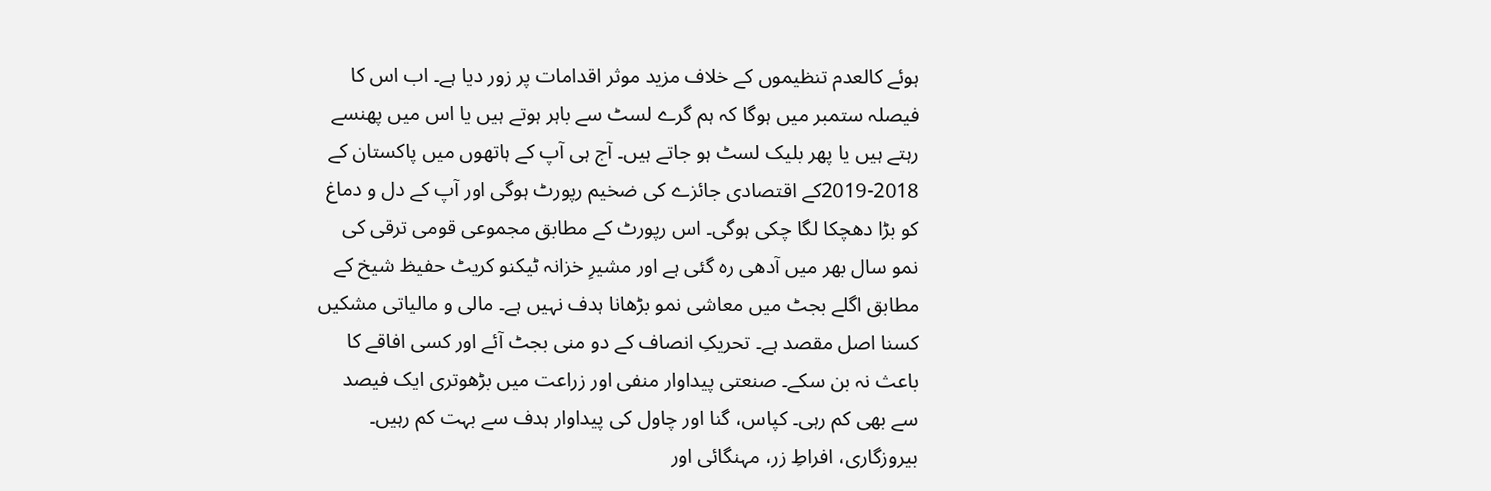ہوئے کالعدم تنظیموں کے خلاف مزید موثر اقدامات پر زور دیا ہے۔ اب اس کا فیصلہ ستمبر میں ہوگا کہ ہم گرے لسٹ سے باہر ہوتے ہیں یا اس میں پھنسے رہتے ہیں یا پھر بلیک لسٹ ہو جاتے ہیں۔ آج ہی آپ کے ہاتھوں میں پاکستان کے 2018-2019کے اقتصادی جائزے کی ضخیم رپورٹ ہوگی اور آپ کے دل و دماغ کو بڑا دھچکا لگا چکی ہوگی۔ اس رپورٹ کے مطابق مجموعی قومی ترقی کی نمو سال بھر میں آدھی رہ گئی ہے اور مشیرِ خزانہ ٹیکنو کریٹ حفیظ شیخ کے مطابق اگلے بجٹ میں معاشی نمو بڑھانا ہدف نہیں ہے۔ مالی و مالیاتی مشکیں کسنا اصل مقصد ہے۔ تحریکِ انصاف کے دو منی بجٹ آئے اور کسی افاقے کا باعث نہ بن سکے۔ صنعتی پیداوار منفی اور زراعت میں بڑھوتری ایک فیصد سے بھی کم رہی۔ کپاس، گنا اور چاول کی پیداوار ہدف سے بہت کم رہیں۔ بیروزگاری، افراطِ زر، مہنگائی اور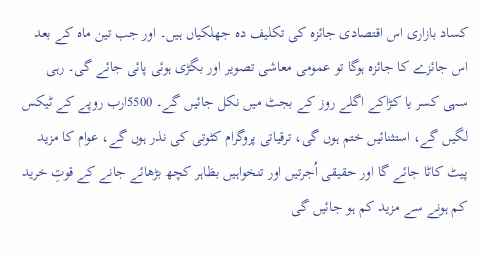کساد بازاری اس اقتصادی جائزہ کی تکلیف دہ جھلکیاں ہیں۔ اور جب تین ماہ کے بعد اس جائزے کا جائزہ ہوگا تو عمومی معاشی تصویر اور بگڑی ہوئی پائی جائے گی۔ رہی سہی کسر یا کڑاکے اگلے روز کے بجٹ میں نکل جائیں گے۔ 5500ارب روپے کے ٹیکس لگیں گے، استثنائیں ختم ہوں گی، ترقیاتی پروگرام کٹوتی کی نذر ہوں گے، عوام کا مزید پیٹ کاٹا جائے گا اور حقیقی اُجرتیں اور تنخواہیں بظاہر کچھ بڑھائے جانے کے قوتِ خرید کم ہونے سے مزید کم ہو جائیں گی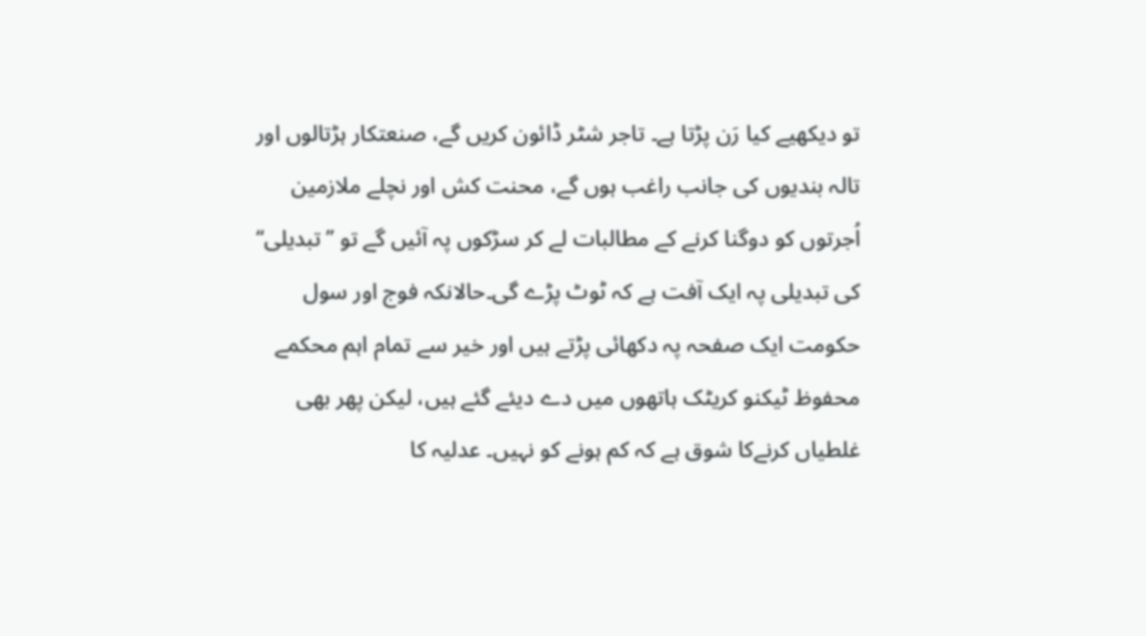تو دیکھیے کیا رَن پڑتا ہے۔ تاجر شٹر ڈائون کریں گے، صنعتکار ہڑتالوں اور تالہ بندیوں کی جانب راغب ہوں گے، محنت کش اور نچلے ملازمین اُجرتوں کو دوگنا کرنے کے مطالبات لے کر سڑکوں پہ آئیں گے تو ’’تبدیلی‘‘ کی تبدیلی پہ ایک آفت ہے کہ ٹوٹ پڑے گی۔حالانکہ فوج اور سول حکومت ایک صفحہ پہ دکھائی پڑتے ہیں اور خیر سے تمام اہم محکمے محفوظ ٹیکنو کریٹک ہاتھوں میں دے دیئے گئے ہیں، لیکن پھر بھی غلطیاں کرنےکا شوق ہے کہ کم ہونے کو نہیں۔ عدلیہ کا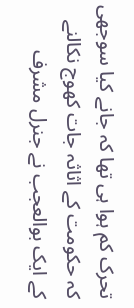تحرک کم ہوا ہی تھا کہ جانے کیا سوجھی کہ حکومت کے اثاثہ جات کھوج نکالنے کے ایک بوالعجب نے جنرل مشرف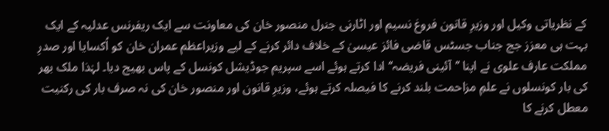کے نظریاتی وکیل اور وزیرِ قانون فروغ نسیم اور اٹارنی جنرل منصور خان کی معاونت سے ایک ریفرنس عدلیہ کے ایک بہت ہی معزز جج جناب جسٹس قاضی فائز عیسیٰ کے خلاف دائر کرنے کے لیے وزیراعظم عمران خان کو اُکسایا اور صدرِ مملکت عارف علوی نے اپنا ’’آئینی فریضہ‘‘ ادا کرتے ہوئے اسے سپریم جوڈیشل کونسل کے پاس بھیج دیا۔ لہٰذا ملک بھر کی بار کونسلوں نے علمِ مزاحمت بلند کرنے کا فیصلہ کرتے ہوئے، وزیرِ قانون اور منصور خان کی نہ صرف بار کی رکنیت معطل کرنے کا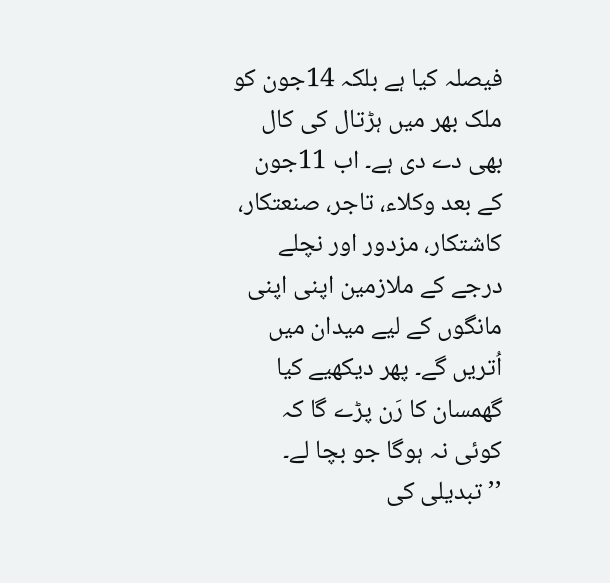فیصلہ کیا ہے بلکہ 14جون کو ملک بھر میں ہڑتال کی کال بھی دے دی ہے۔ اب 11جون کے بعد وکلاء، تاجر، صنعتکار، کاشتکار، مزدور اور نچلے درجے کے ملازمین اپنی اپنی مانگوں کے لیے میدان میں اُتریں گے۔ پھر دیکھیے کیا گھمسان کا رَن پڑے گا کہ کوئی نہ ہوگا جو بچا لے۔ ’’تبدیلی کی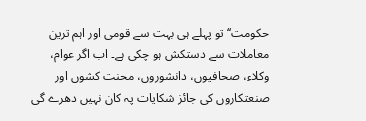حکومت‘‘ تو پہلے ہی بہت سے قومی اور اہم ترین معاملات سے دستکش ہو چکی ہے۔ اب اگر عوام، وکلاء، صحافیوں، دانشوروں، محنت کشوں اور صنعتکاروں کی جائز شکایات پہ کان نہیں دھرے گی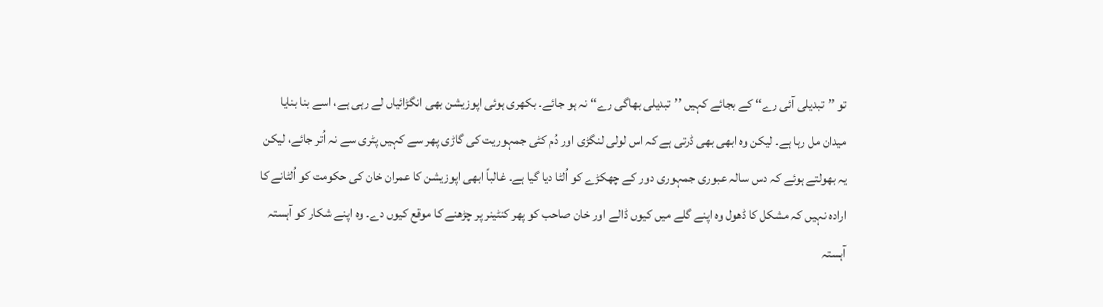تو ’’تبدیلی آئی رے‘‘ کے بجائے کہیں ’’تبدیلی بھاگی رے‘‘ نہ ہو جائے۔ بکھری ہوئی اپوزیشن بھی انگڑائیاں لے رہی ہے، اسے بنا بنایا میدان مل رہا ہے۔ لیکن وہ ابھی بھی ڈرتی ہے کہ اس لولی لنگڑی اور دُم کٹی جمہوریت کی گاڑی پھر سے کہیں پٹری سے نہ اُتر جائے، لیکن یہ بھولتے ہوئے کہ دس سالہ عبوری جمہوری دور کے چھکڑے کو اُلٹا دیا گیا ہے۔ غالباً ابھی اپوزیشن کا عمران خان کی حکومت کو اُلٹانے کا ارادہ نہیں کہ مشکل کا ڈھول وہ اپنے گلے میں کیوں ڈالے اور خان صاحب کو پھر کنٹینر پر چڑھنے کا موقع کیوں دے۔ وہ اپنے شکار کو آہستہ آہستہ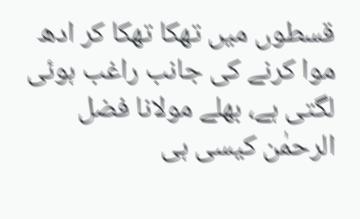قسطوں میں تھکا تھکا کر ادھ موا کرنے کی جانب راغب ہوئی لگتی ہے، بھلے مولانا فضل الرحمٰن کیسی ہی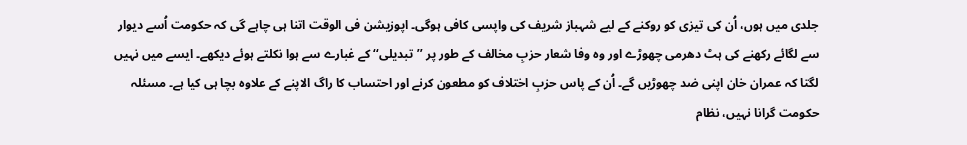جلدی میں ہوں، اُن کی تیزی کو روکنے کے لیے شہباز شریف کی واپسی کافی ہوگی۔ اپوزیشن فی الوقت اتنا ہی چاہے گی کہ حکومت اُسے دیوار سے لگائے رکھنے کی ہٹ دھرمی چھوڑے اور وہ وفا شعار حزبِ مخالف کے طور پر ’’تبدیلی‘‘ کے غبارے سے ہوا نکلتے ہوئے دیکھے۔ ایسے میں نہیں لگتا کہ عمران خان اپنی ضد چھوڑیں گے۔ اُن کے پاس حزبِ اختلاف کو مطعون کرنے اور احتساب کا راگ الاپنے کے علاوہ بچا ہی کیا ہے۔ مسئلہ حکومت گرانا نہیں، نظام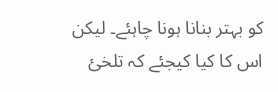کو بہتر بنانا ہونا چاہئے۔ لیکن اس کا کیا کیجئے کہ تلخیٔ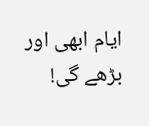ایام ابھی اور بڑھے گی!